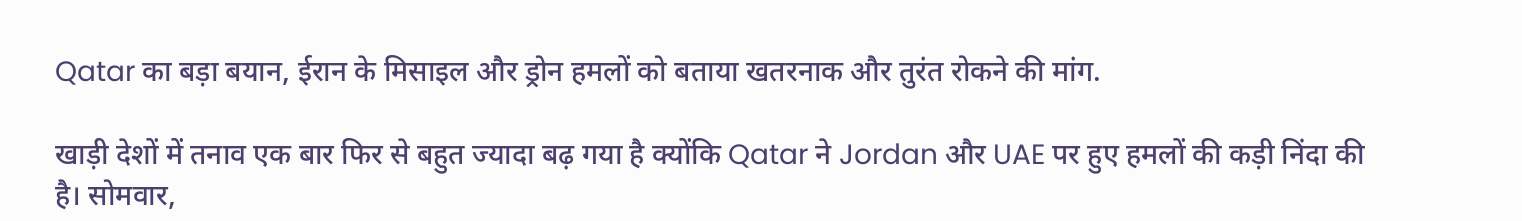Qatar का बड़ा बयान, ईरान के मिसाइल और ड्रोन हमलों को बताया खतरनाक और तुरंत रोकने की मांग.

खाड़ी देशों में तनाव एक बार फिर से बहुत ज्यादा बढ़ गया है क्योंकि Qatar ने Jordan और UAE पर हुए हमलों की कड़ी निंदा की है। सोमवार,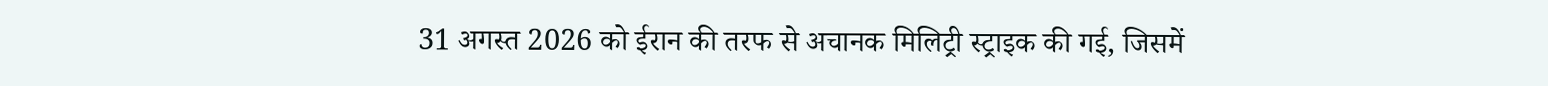31 अगस्त 2026 को ईरान की तरफ से अचानक मिलिट्री स्ट्राइक की गई, जिसमें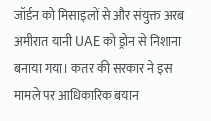जॉर्डन को मिसाइलों से और संयुक्त अरब अमीरात यानी UAE को ड्रोन से निशाना बनाया गया। कतर की सरकार ने इस मामले पर आधिकारिक बयान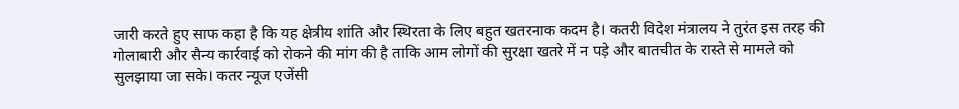जारी करते हुए साफ कहा है कि यह क्षेत्रीय शांति और स्थिरता के लिए बहुत खतरनाक कदम है। कतरी विदेश मंत्रालय ने तुरंत इस तरह की गोलाबारी और सैन्य कार्रवाई को रोकने की मांग की है ताकि आम लोगों की सुरक्षा खतरे में न पड़े और बातचीत के रास्ते से मामले को सुलझाया जा सके। कतर न्यूज एजेंसी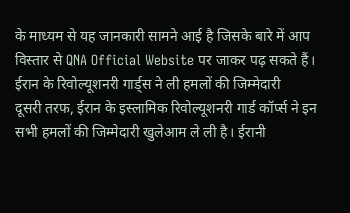के माध्यम से यह जानकारी सामने आई है जिसके बारे में आप विस्तार से QNA Official Website पर जाकर पढ़ सकते हैं।
ईरान के रिवोल्यूशनरी गार्ड्स ने ली हमलों की जिम्मेदारी
दूसरी तरफ, ईरान के इस्लामिक रिवोल्यूशनरी गार्ड कॉर्प्स ने इन सभी हमलों की जिम्मेदारी खुलेआम ले ली है। ईरानी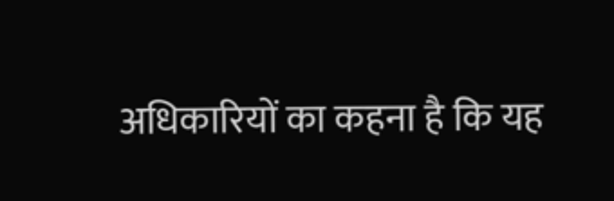अधिकारियों का कहना है कि यह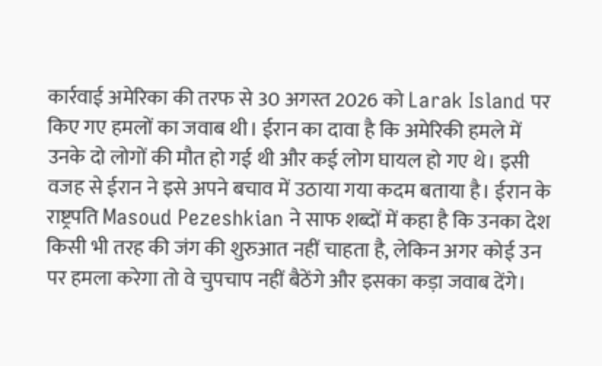कार्रवाई अमेरिका की तरफ से 30 अगस्त 2026 को Larak Island पर किए गए हमलों का जवाब थी। ईरान का दावा है कि अमेरिकी हमले में उनके दो लोगों की मौत हो गई थी और कई लोग घायल हो गए थे। इसी वजह से ईरान ने इसे अपने बचाव में उठाया गया कदम बताया है। ईरान के राष्ट्रपति Masoud Pezeshkian ने साफ शब्दों में कहा है कि उनका देश किसी भी तरह की जंग की शुरुआत नहीं चाहता है, लेकिन अगर कोई उन पर हमला करेगा तो वे चुपचाप नहीं बैठेंगे और इसका कड़ा जवाब देंगे।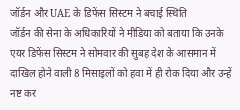जॉर्डन और UAE के डिफेंस सिस्टम ने बचाई स्थिति
जॉर्डन की सेना के अधिकारियों ने मीडिया को बताया कि उनके एयर डिफेंस सिस्टम ने सोमवार की सुबह देश के आसमान में दाखिल होने वाली 8 मिसाइलों को हवा में ही रोक दिया और उन्हें नष्ट कर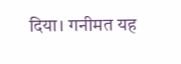दिया। गनीमत यह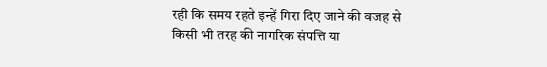रही कि समय रहते इन्हें गिरा दिए जाने की वजह से किसी भी तरह की नागरिक संपत्ति या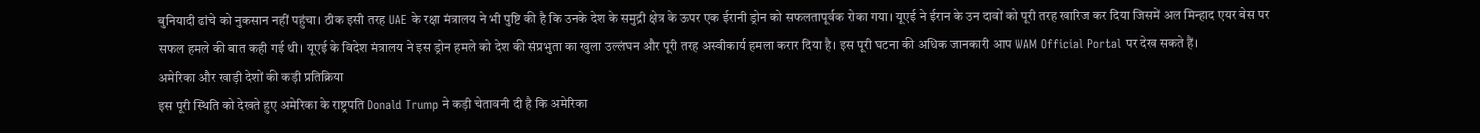बुनियादी ढांचे को नुकसान नहीं पहुंचा। ठीक इसी तरह UAE के रक्षा मंत्रालय ने भी पुष्टि की है कि उनके देश के समुद्री क्षेत्र के ऊपर एक ईरानी ड्रोन को सफलतापूर्वक रोका गया। यूएई ने ईरान के उन दावों को पूरी तरह खारिज कर दिया जिसमें अल मिन्हाद एयर बेस पर सफल हमले की बात कही गई थी। यूएई के विदेश मंत्रालय ने इस ड्रोन हमले को देश की संप्रभुता का खुला उल्लंघन और पूरी तरह अस्वीकार्य हमला करार दिया है। इस पूरी घटना की अधिक जानकारी आप WAM Official Portal पर देख सकते हैं।
अमेरिका और खाड़ी देशों की कड़ी प्रतिक्रिया
इस पूरी स्थिति को देखते हुए अमेरिका के राष्ट्रपति Donald Trump ने कड़ी चेतावनी दी है कि अमेरिका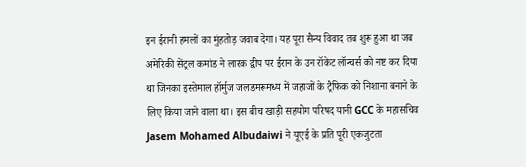इन ईरानी हमलों का मुंहतोड़ जवाब देगा। यह पूरा सैन्य विवाद तब शुरू हुआ था जब अमेरिकी सेंट्रल कमांड ने लारक द्वीप पर ईरान के उन रॉकेट लॉन्चर्स को नष्ट कर दिया था जिनका इस्तेमाल हॉर्मुज जलडमरूमध्य में जहाजों के ट्रैफिक को निशाना बनाने के लिए किया जाने वाला था। इस बीच खाड़ी सहयोग परिषद यानी GCC के महासचिव Jasem Mohamed Albudaiwi ने यूएई के प्रति पूरी एकजुटता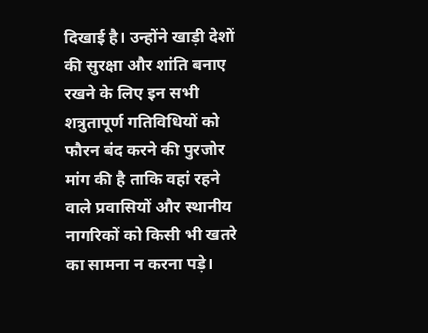दिखाई है। उन्होंने खाड़ी देशों की सुरक्षा और शांति बनाए रखने के लिए इन सभी शत्रुतापूर्ण गतिविधियों को फौरन बंद करने की पुरजोर मांग की है ताकि वहां रहने वाले प्रवासियों और स्थानीय नागरिकों को किसी भी खतरे का सामना न करना पड़े।